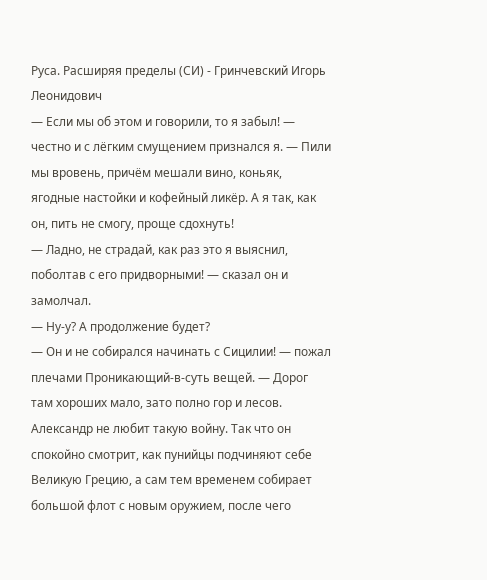Руса. Расширяя пределы (СИ) - Гринчевский Игорь Леонидович
— Если мы об этом и говорили, то я забыл! — честно и с лёгким смущением признался я. — Пили мы вровень, причём мешали вино, коньяк, ягодные настойки и кофейный ликёр. А я так, как он, пить не смогу, проще сдохнуть!
— Ладно, не страдай, как раз это я выяснил, поболтав с его придворными! — сказал он и замолчал.
— Ну-у? А продолжение будет?
— Он и не собирался начинать с Сицилии! — пожал плечами Проникающий-в-суть вещей. — Дорог там хороших мало, зато полно гор и лесов. Александр не любит такую войну. Так что он спокойно смотрит, как пунийцы подчиняют себе Великую Грецию, а сам тем временем собирает большой флот с новым оружием, после чего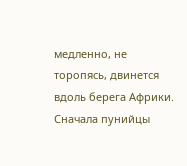медленно, не торопясь, двинется вдоль берега Африки. Сначала пунийцы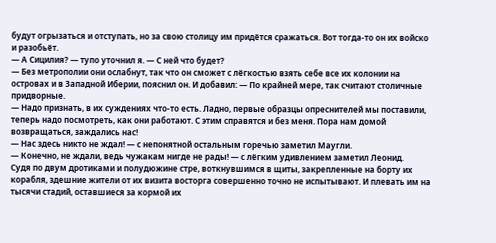будут огрызаться и отступать, но за свою столицу им придётся сражаться. Вот тогда-то он их войско и разобьёт.
— А Сицилия? — тупо уточнил я. — С ней что будет?
— Без метрополии они ослабнут, так что он сможет с лёгкостью взять себе все их колонии на островах и в Западной Иберии, пояснил он. И добавил: — По крайней мере, так считают столичные придворные.
— Надо признать, в их суждениях что-то есть. Ладно, первые образцы опреснителей мы поставили, теперь надо посмотреть, как они работают. С этим справятся и без меня. Пора нам домой возвращаться, заждались нас!
— Нас здесь никто не ждал! — с непонятной остальным горечью заметил Маугли.
— Конечно, не ждали, ведь чужакам нигде не рады! — с лёгким удивлением заметил Леонид.
Судя по двум дротиками и полудюжине стре, воткнувшимся в щиты, закрепленные на борту их корабля, здешние жители от их визита восторга совершенно точно не испытывают. И плевать им на тысячи стадий, оставшиеся за кормой их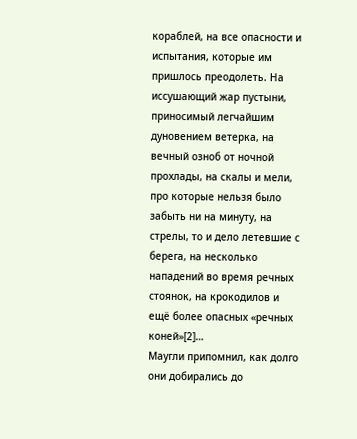кораблей, на все опасности и испытания, которые им пришлось преодолеть. На иссушающий жар пустыни, приносимый легчайшим дуновением ветерка, на вечный озноб от ночной прохлады, на скалы и мели, про которые нельзя было забыть ни на минуту, на стрелы, то и дело летевшие с берега, на несколько нападений во время речных стоянок, на крокодилов и ещё более опасных «речных коней»[2]…
Маугли припомнил, как долго они добирались до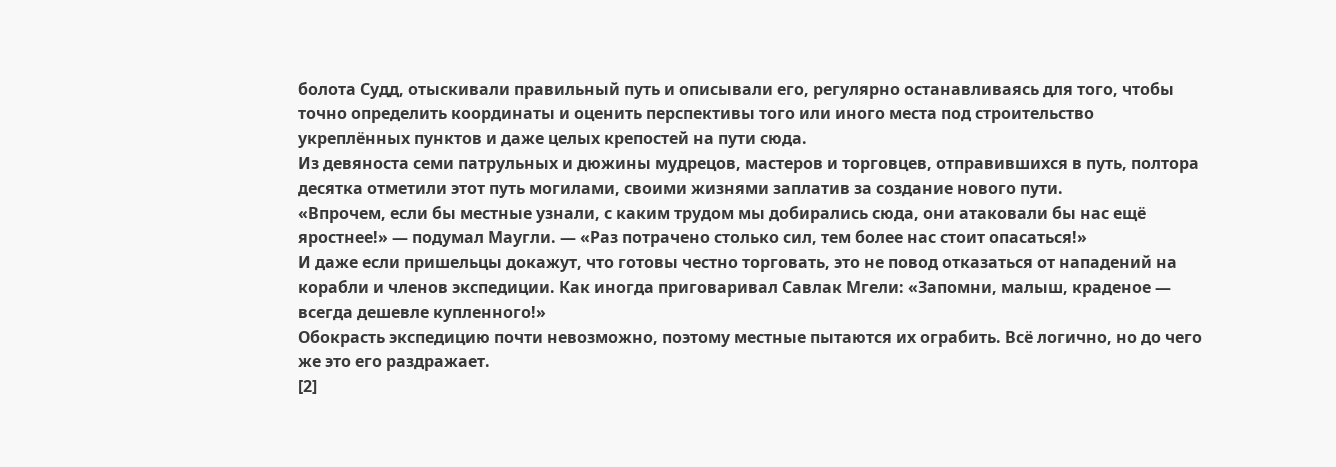болота Судд, отыскивали правильный путь и описывали его, регулярно останавливаясь для того, чтобы точно определить координаты и оценить перспективы того или иного места под строительство укреплённых пунктов и даже целых крепостей на пути сюда.
Из девяноста семи патрульных и дюжины мудрецов, мастеров и торговцев, отправившихся в путь, полтора десятка отметили этот путь могилами, своими жизнями заплатив за создание нового пути.
«Впрочем, если бы местные узнали, с каким трудом мы добирались сюда, они атаковали бы нас ещё яростнее!» — подумал Маугли. — «Раз потрачено столько сил, тем более нас стоит опасаться!»
И даже если пришельцы докажут, что готовы честно торговать, это не повод отказаться от нападений на корабли и членов экспедиции. Как иногда приговаривал Савлак Мгели: «Запомни, малыш, краденое — всегда дешевле купленного!»
Обокрасть экспедицию почти невозможно, поэтому местные пытаются их ограбить. Всё логично, но до чего же это его раздражает.
[2]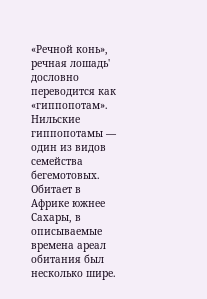«Речной конь», речная лошадь' дословно переводится как «гиппопотам». Нильские гиппопотамы — один из видов семейства бегемотовых. Обитает в Африке южнее Сахары, в описываемые времена ареал обитания был несколько шире.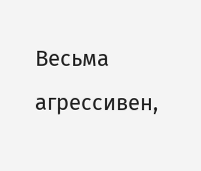Весьма агрессивен,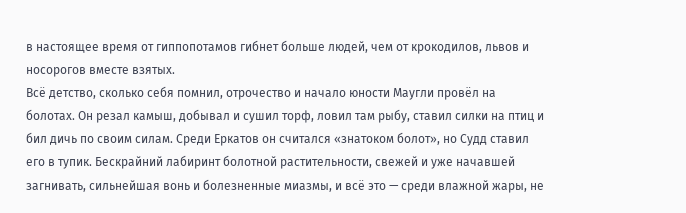в настоящее время от гиппопотамов гибнет больше людей, чем от крокодилов, львов и носорогов вместе взятых.
Всё детство, сколько себя помнил, отрочество и начало юности Маугли провёл на болотах. Он резал камыш, добывал и сушил торф, ловил там рыбу, ставил силки на птиц и бил дичь по своим силам. Среди Еркатов он считался «знатоком болот», но Судд ставил его в тупик. Бескрайний лабиринт болотной растительности, свежей и уже начавшей загнивать, сильнейшая вонь и болезненные миазмы, и всё это — среди влажной жары, не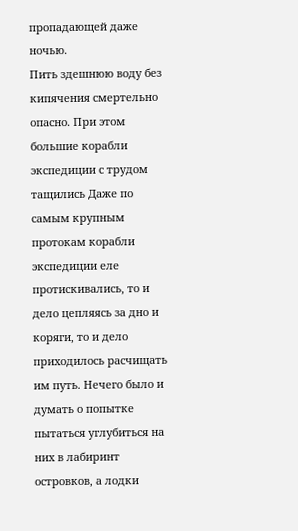пропадающей даже ночью.
Пить здешнюю воду без кипячения смертельно опасно. При этом большие корабли экспедиции с трудом тащились Даже по самым крупным протокам корабли экспедиции еле протискивались, то и дело цепляясь за дно и коряги, то и дело приходилось расчищать им путь. Нечего было и думать о попытке пытаться углубиться на них в лабиринт островков, а лодки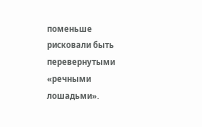поменьше рисковали быть перевернутыми «речными лошадьми».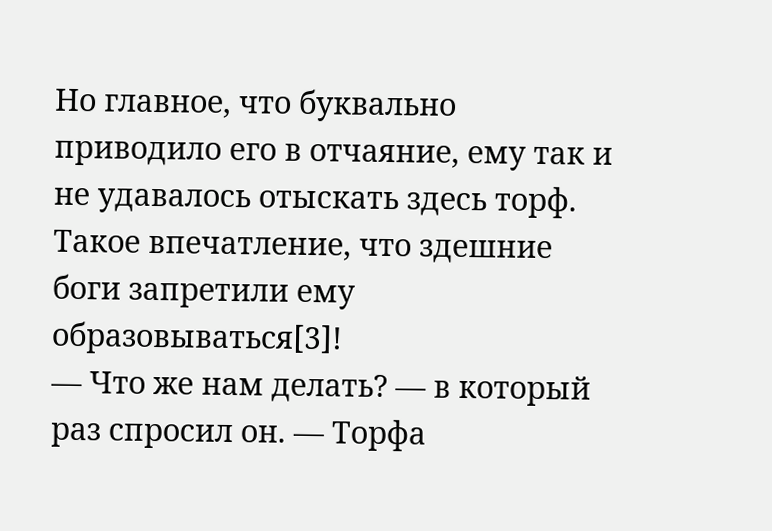Но главное, что буквально приводило его в отчаяние, ему так и не удавалось отыскать здесь торф. Такое впечатление, что здешние боги запретили ему образовываться[3]!
— Что же нам делать? — в который раз спросил он. — Торфа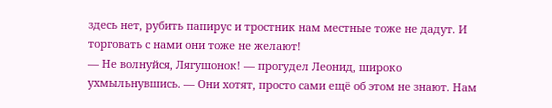здесь нет, рубить папирус и тростник нам местные тоже не дадут. И торговать с нами они тоже не желают!
— Не волнуйся, Лягушонок! — прогудел Леонид, широко ухмыльнувшись. — Они хотят, просто сами ещё об этом не знают. Нам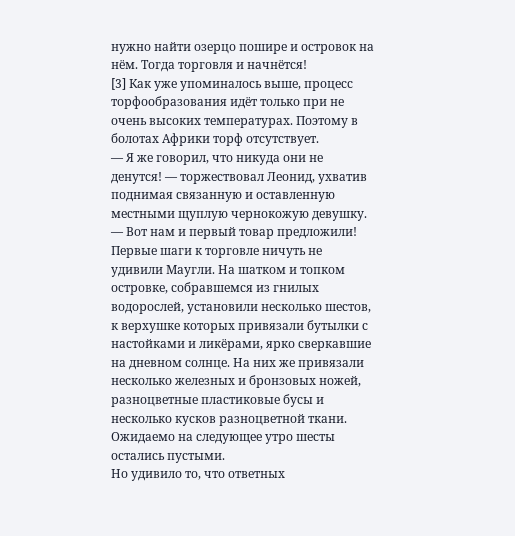нужно найти озерцо пошире и островок на нём. Тогда торговля и начнётся!
[3] Как уже упоминалось выше, процесс торфообразования идёт только при не очень высоких температурах. Поэтому в болотах Африки торф отсутствует.
— Я же говорил, что никуда они не денутся! — торжествовал Леонид, ухватив поднимая связанную и оставленную местными щуплую чернокожую девушку. — Вот нам и первый товар предложили!
Первые шаги к торговле ничуть не удивили Маугли. На шатком и топком островке, собравшемся из гнилых водорослей, установили несколько шестов, к верхушке которых привязали бутылки с настойками и ликёрами, ярко сверкавшие на дневном солнце. На них же привязали несколько железных и бронзовых ножей, разноцветные пластиковые бусы и несколько кусков разноцветной ткани. Ожидаемо на следующее утро шесты остались пустыми.
Но удивило то, что ответных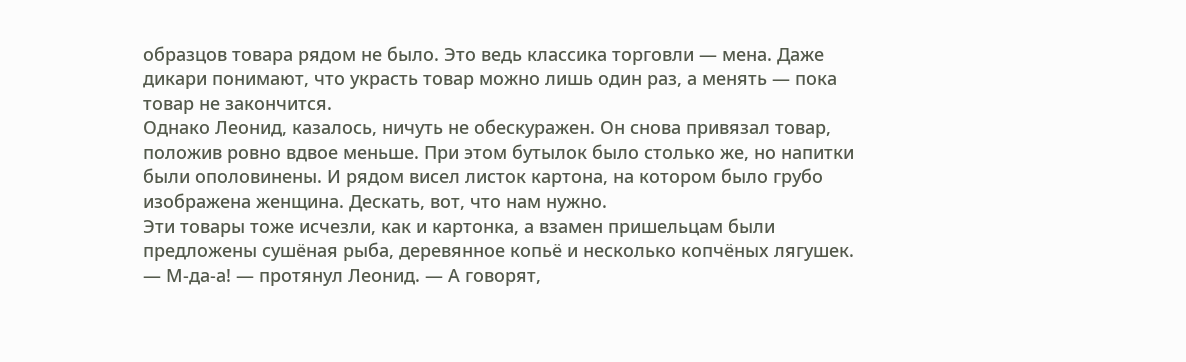образцов товара рядом не было. Это ведь классика торговли — мена. Даже дикари понимают, что украсть товар можно лишь один раз, а менять — пока товар не закончится.
Однако Леонид, казалось, ничуть не обескуражен. Он снова привязал товар, положив ровно вдвое меньше. При этом бутылок было столько же, но напитки были ополовинены. И рядом висел листок картона, на котором было грубо изображена женщина. Дескать, вот, что нам нужно.
Эти товары тоже исчезли, как и картонка, а взамен пришельцам были предложены сушёная рыба, деревянное копьё и несколько копчёных лягушек.
— М-да-а! — протянул Леонид. — А говорят,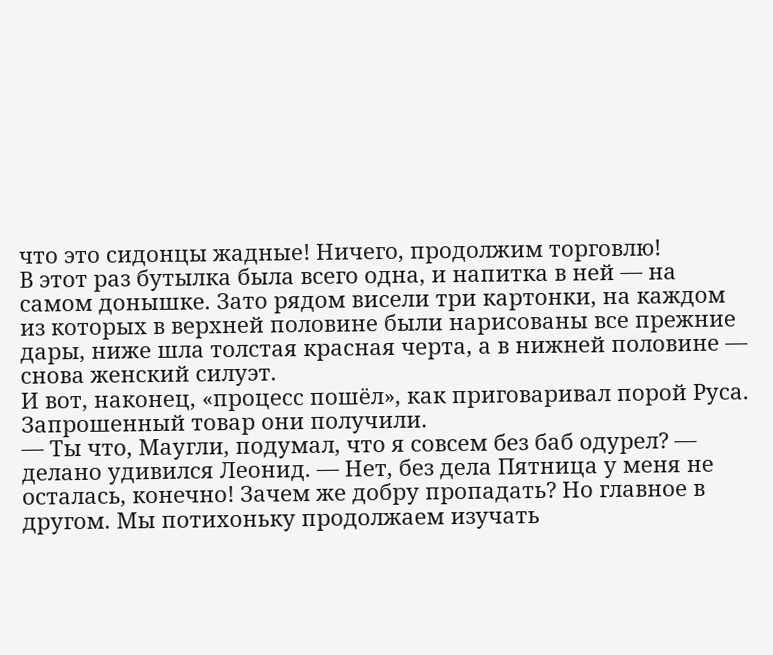что это сидонцы жадные! Ничего, продолжим торговлю!
В этот раз бутылка была всего одна, и напитка в ней — на самом донышке. Зато рядом висели три картонки, на каждом из которых в верхней половине были нарисованы все прежние дары, ниже шла толстая красная черта, а в нижней половине — снова женский силуэт.
И вот, наконец, «процесс пошёл», как приговаривал порой Руса. Запрошенный товар они получили.
— Ты что, Маугли, подумал, что я совсем без баб одурел? — делано удивился Леонид. — Нет, без дела Пятница у меня не осталась, конечно! Зачем же добру пропадать? Но главное в другом. Мы потихоньку продолжаем изучать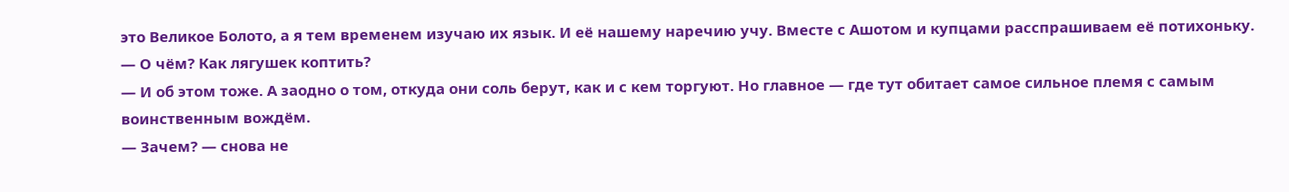это Великое Болото, а я тем временем изучаю их язык. И её нашему наречию учу. Вместе с Ашотом и купцами расспрашиваем её потихоньку.
— О чём? Как лягушек коптить?
— И об этом тоже. А заодно о том, откуда они соль берут, как и с кем торгуют. Но главное — где тут обитает самое сильное племя с самым воинственным вождём.
— Зачем? — снова не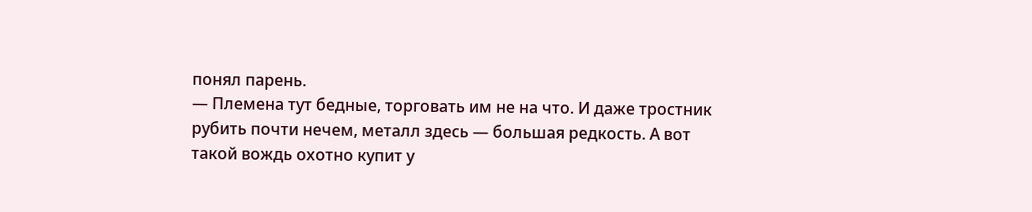понял парень.
— Племена тут бедные, торговать им не на что. И даже тростник рубить почти нечем, металл здесь — большая редкость. А вот такой вождь охотно купит у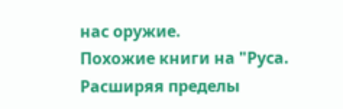нас оружие.
Похожие книги на "Руса. Расширяя пределы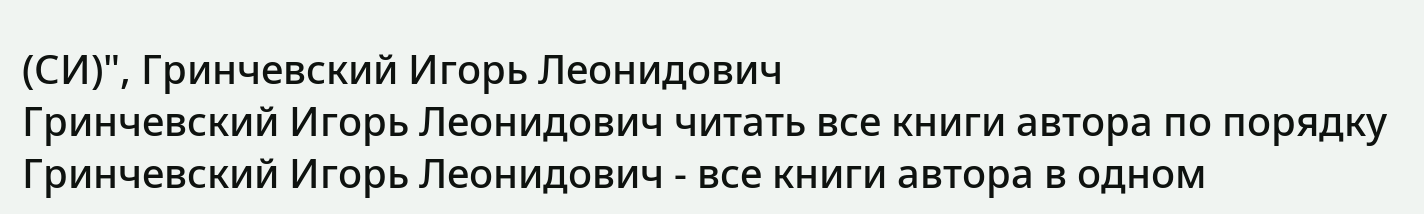(СИ)", Гринчевский Игорь Леонидович
Гринчевский Игорь Леонидович читать все книги автора по порядку
Гринчевский Игорь Леонидович - все книги автора в одном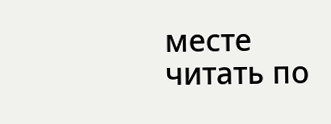месте читать по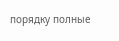порядку полные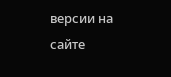версии на сайте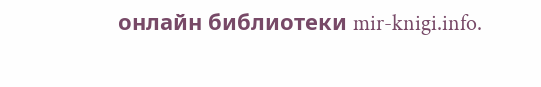онлайн библиотеки mir-knigi.info.